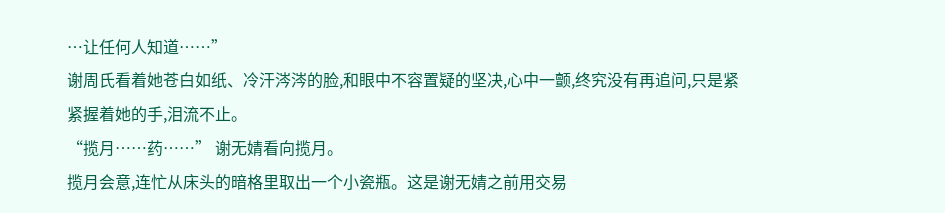…让任何人知道……”
谢周氏看着她苍白如纸、冷汗涔涔的脸,和眼中不容置疑的坚决,心中一颤,终究没有再追问,只是紧紧握着她的手,泪流不止。
“揽月……药……” 谢无婧看向揽月。
揽月会意,连忙从床头的暗格里取出一个小瓷瓶。这是谢无婧之前用交易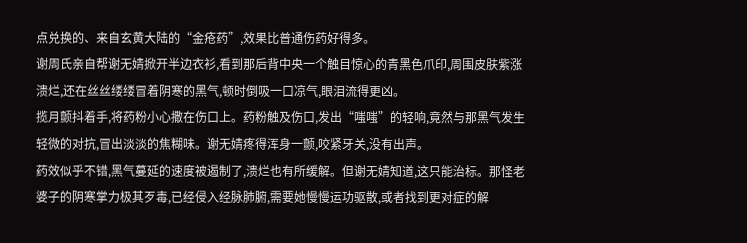点兑换的、来自玄黄大陆的“金疮药”,效果比普通伤药好得多。
谢周氏亲自帮谢无婧掀开半边衣衫,看到那后背中央一个触目惊心的青黑色爪印,周围皮肤紫涨溃烂,还在丝丝缕缕冒着阴寒的黑气,顿时倒吸一口凉气,眼泪流得更凶。
揽月颤抖着手,将药粉小心撒在伤口上。药粉触及伤口,发出“嗤嗤”的轻响,竟然与那黑气发生轻微的对抗,冒出淡淡的焦糊味。谢无婧疼得浑身一颤,咬紧牙关,没有出声。
药效似乎不错,黑气蔓延的速度被遏制了,溃烂也有所缓解。但谢无婧知道,这只能治标。那怪老婆子的阴寒掌力极其歹毒,已经侵入经脉肺腑,需要她慢慢运功驱散,或者找到更对症的解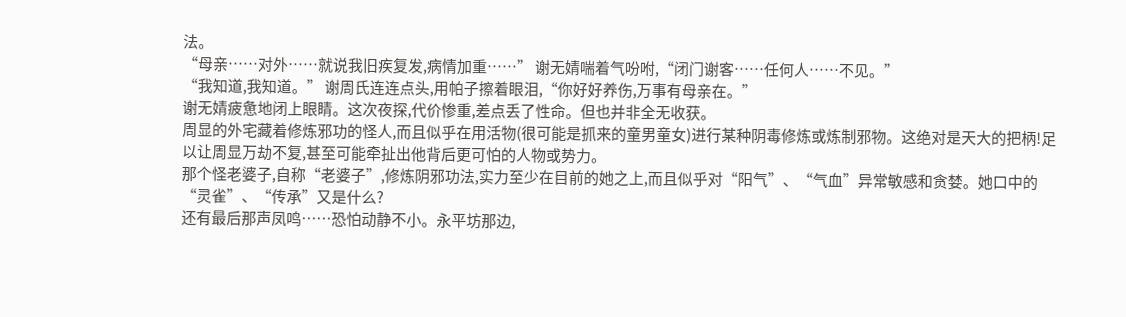法。
“母亲……对外……就说我旧疾复发,病情加重……” 谢无婧喘着气吩咐,“闭门谢客……任何人……不见。”
“我知道,我知道。” 谢周氏连连点头,用帕子擦着眼泪,“你好好养伤,万事有母亲在。”
谢无婧疲惫地闭上眼睛。这次夜探,代价惨重,差点丢了性命。但也并非全无收获。
周显的外宅藏着修炼邪功的怪人,而且似乎在用活物(很可能是抓来的童男童女)进行某种阴毒修炼或炼制邪物。这绝对是天大的把柄!足以让周显万劫不复,甚至可能牵扯出他背后更可怕的人物或势力。
那个怪老婆子,自称“老婆子”,修炼阴邪功法,实力至少在目前的她之上,而且似乎对“阳气”、“气血”异常敏感和贪婪。她口中的“灵雀”、“传承”又是什么?
还有最后那声凤鸣……恐怕动静不小。永平坊那边,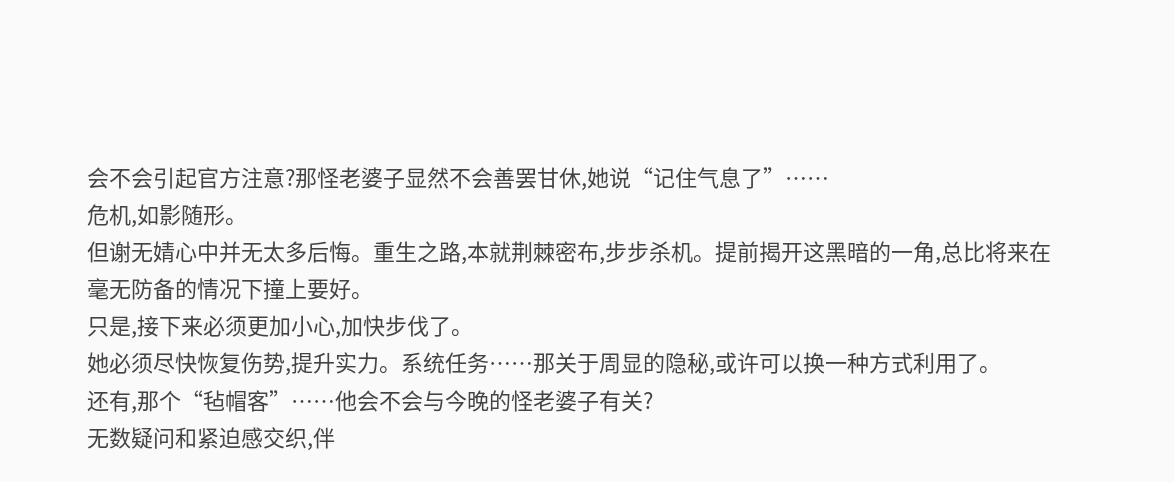会不会引起官方注意?那怪老婆子显然不会善罢甘休,她说“记住气息了”……
危机,如影随形。
但谢无婧心中并无太多后悔。重生之路,本就荆棘密布,步步杀机。提前揭开这黑暗的一角,总比将来在毫无防备的情况下撞上要好。
只是,接下来必须更加小心,加快步伐了。
她必须尽快恢复伤势,提升实力。系统任务……那关于周显的隐秘,或许可以换一种方式利用了。
还有,那个“毡帽客”……他会不会与今晚的怪老婆子有关?
无数疑问和紧迫感交织,伴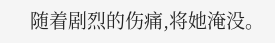随着剧烈的伤痛,将她淹没。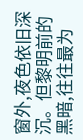窗外,夜色依旧深沉。但黎明前的黑暗,往往最为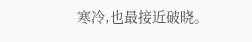寒冷,也最接近破晓。